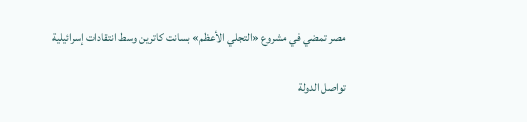مصر تمضي في مشروع «التجلي الأعظم» بسانت كاترين وسط انتقادات إسرائيلية

تواصل الدولة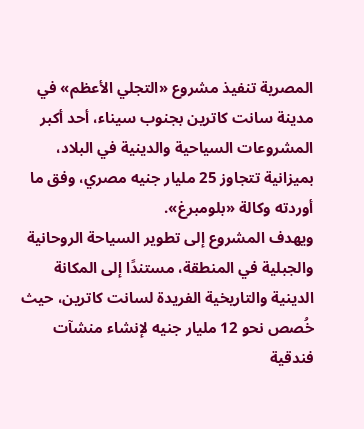المصرية تنفيذ مشروع «التجلي الأعظم» في مدينة سانت كاترين بجنوب سيناء، أحد أكبر المشروعات السياحية والدينية في البلاد، بميزانية تتجاوز 25 مليار جنيه مصري، وفق ما أوردته وكالة «بلومبرغ».
ويهدف المشروع إلى تطوير السياحة الروحانية والجبلية في المنطقة، مستندًا إلى المكانة الدينية والتاريخية الفريدة لسانت كاترين، حيث خُصص نحو 12 مليار جنيه لإنشاء منشآت فندقية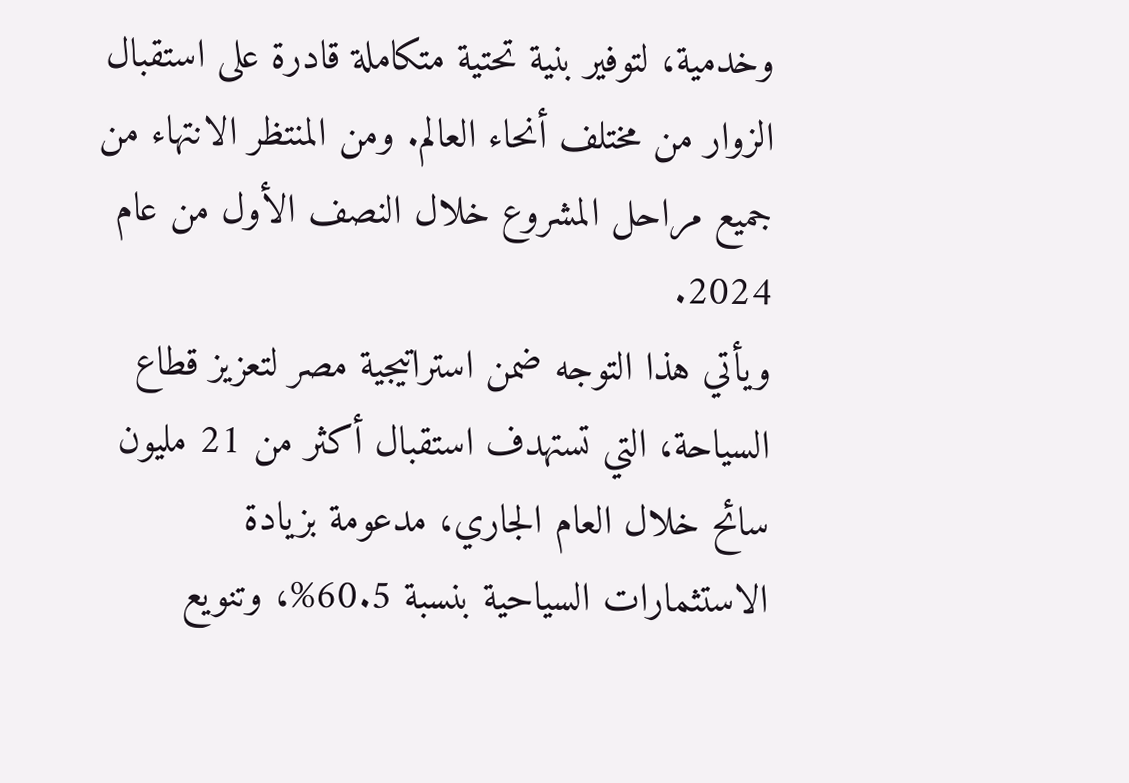وخدمية، لتوفير بنية تحتية متكاملة قادرة على استقبال الزوار من مختلف أنحاء العالم. ومن المنتظر الانتهاء من جميع مراحل المشروع خلال النصف الأول من عام 2024.
ويأتي هذا التوجه ضمن استراتيجية مصر لتعزيز قطاع السياحة، التي تستهدف استقبال أكثر من 21 مليون سائح خلال العام الجاري، مدعومة بزيادة الاستثمارات السياحية بنسبة 60.5%، وتنويع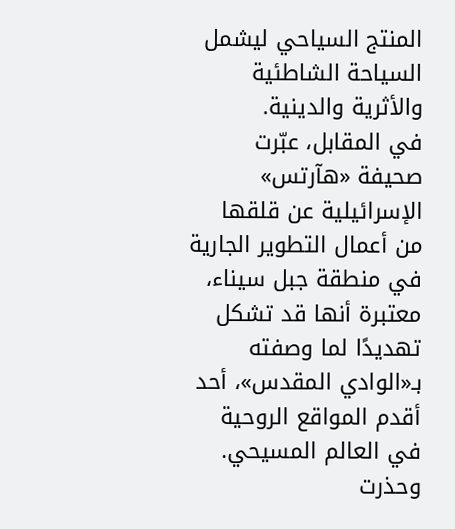المنتج السياحي ليشمل السياحة الشاطئية والأثرية والدينية.
في المقابل، عبّرت صحيفة «هآرتس» الإسرائيلية عن قلقها من أعمال التطوير الجارية في منطقة جبل سيناء، معتبرة أنها قد تشكل تهديدًا لما وصفته بـ«الوادي المقدس»، أحد أقدم المواقع الروحية في العالم المسيحي. وحذرت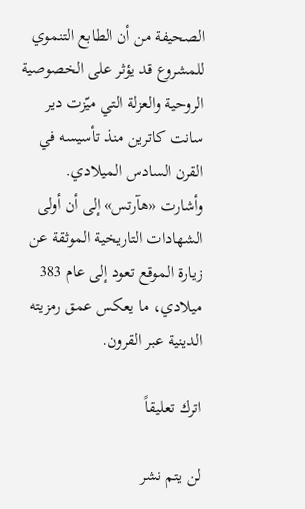الصحيفة من أن الطابع التنموي للمشروع قد يؤثر على الخصوصية الروحية والعزلة التي ميّزت دير سانت كاترين منذ تأسيسه في القرن السادس الميلادي.
وأشارت «هآرتس» إلى أن أولى الشهادات التاريخية الموثقة عن زيارة الموقع تعود إلى عام 383 ميلادي، ما يعكس عمق رمزيته الدينية عبر القرون.

اترك تعليقاً

لن يتم نشر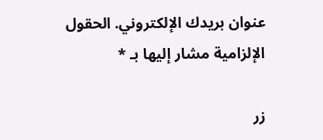عنوان بريدك الإلكتروني. الحقول الإلزامية مشار إليها بـ *

زر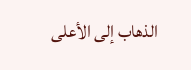الذهاب إلى الأعلى